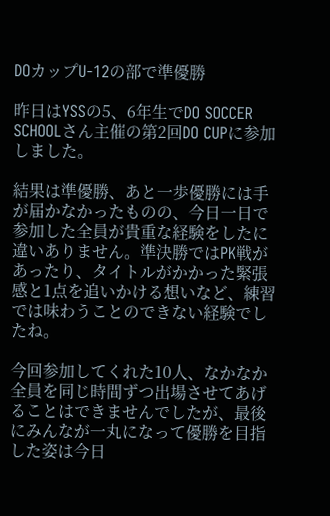DOカップU-12の部で準優勝

昨日はYSSの5、6年生でDO SOCCER SCHOOLさん主催の第2回DO CUPに参加しました。

結果は準優勝、あと一歩優勝には手が届かなかったものの、今日一日で参加した全員が貴重な経験をしたに違いありません。準決勝ではPK戦があったり、タイトルがかかった緊張感と1点を追いかける想いなど、練習では味わうことのできない経験でしたね。

今回参加してくれた10人、なかなか全員を同じ時間ずつ出場させてあげることはできませんでしたが、最後にみんなが一丸になって優勝を目指した姿は今日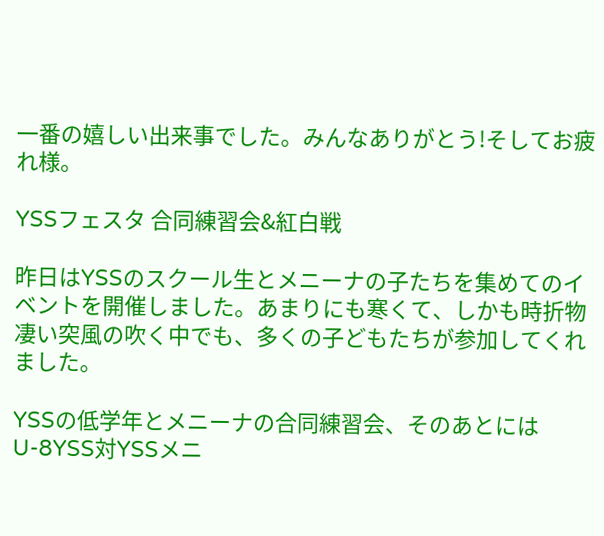一番の嬉しい出来事でした。みんなありがとう!そしてお疲れ様。

YSSフェスタ 合同練習会&紅白戦

昨日はYSSのスクール生とメニーナの子たちを集めてのイベントを開催しました。あまりにも寒くて、しかも時折物凄い突風の吹く中でも、多くの子どもたちが参加してくれました。

YSSの低学年とメニーナの合同練習会、そのあとにはU-8YSS対YSSメニ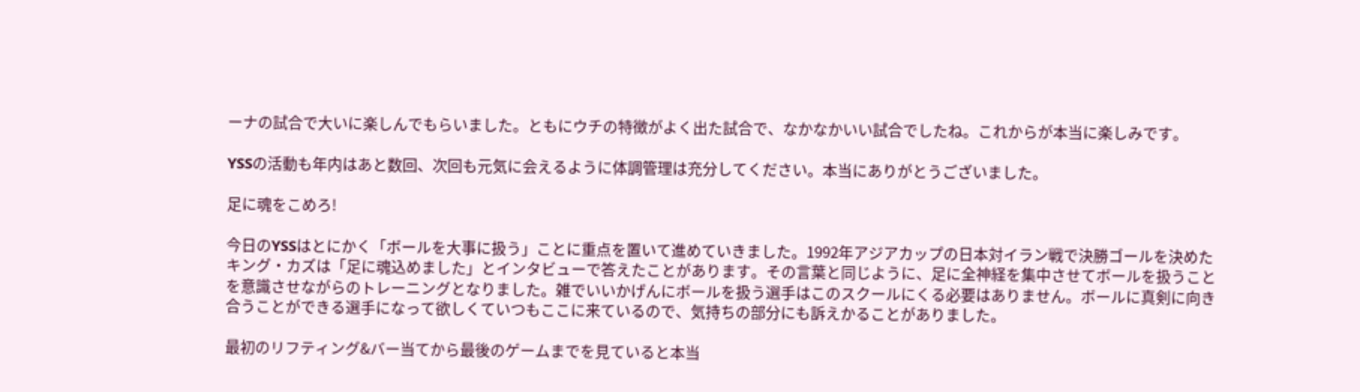ーナの試合で大いに楽しんでもらいました。ともにウチの特徴がよく出た試合で、なかなかいい試合でしたね。これからが本当に楽しみです。

YSSの活動も年内はあと数回、次回も元気に会えるように体調管理は充分してください。本当にありがとうございました。

足に魂をこめろ!

今日のYSSはとにかく「ボールを大事に扱う」ことに重点を置いて進めていきました。1992年アジアカップの日本対イラン戦で決勝ゴールを決めたキング・カズは「足に魂込めました」とインタビューで答えたことがあります。その言葉と同じように、足に全神経を集中させてボールを扱うことを意識させながらのトレーニングとなりました。雑でいいかげんにボールを扱う選手はこのスクールにくる必要はありません。ボールに真剣に向き合うことができる選手になって欲しくていつもここに来ているので、気持ちの部分にも訴えかることがありました。

最初のリフティング&バー当てから最後のゲームまでを見ていると本当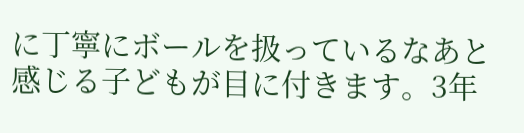に丁寧にボールを扱っているなあと感じる子どもが目に付きます。3年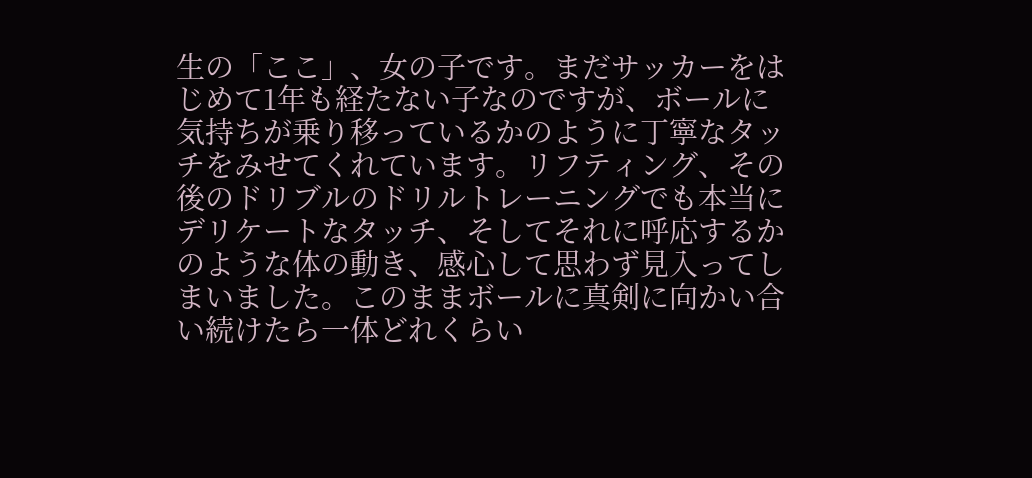生の「ここ」、女の子です。まだサッカーをはじめて1年も経たない子なのですが、ボールに気持ちが乗り移っているかのように丁寧なタッチをみせてくれています。リフティング、その後のドリブルのドリルトレーニングでも本当にデリケートなタッチ、そしてそれに呼応するかのような体の動き、感心して思わず見入ってしまいました。このままボールに真剣に向かい合い続けたら一体どれくらい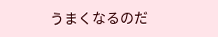うまくなるのだ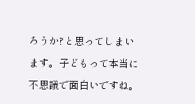ろうか?と思ってしまいます。子どもって本当に不思議で面白いですね。